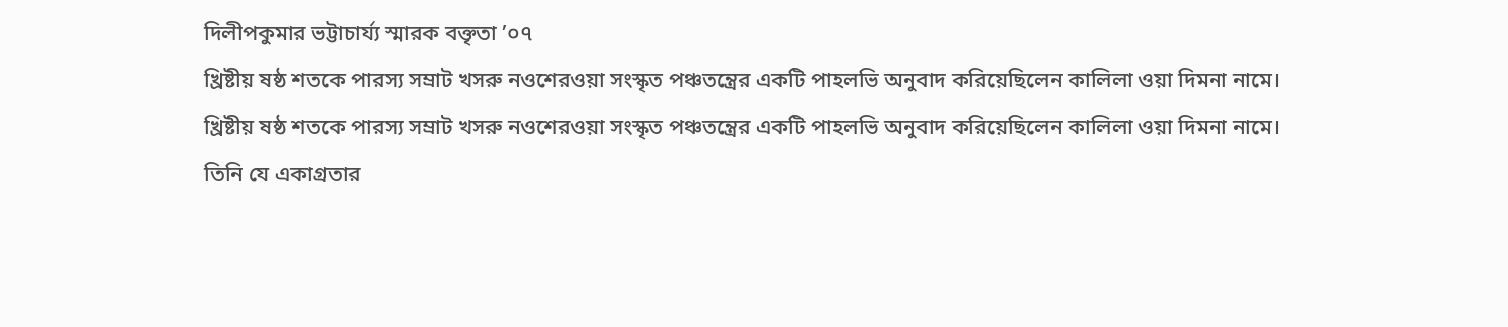দিলীপকুমার ভট্টাচার্য্য স্মারক বক্তৃতা ’০৭
খ্রিষ্টীয় ষষ্ঠ শতকে পারস্য সম্রাট খসরু নওশেরওয়া সংস্কৃত পঞ্চতন্ত্রের একটি পাহলভি অনুবাদ করিয়েছিলেন কালিলা ওয়া দিমনা নামে।
খ্রিষ্টীয় ষষ্ঠ শতকে পারস্য সম্রাট খসরু নওশেরওয়া সংস্কৃত পঞ্চতন্ত্রের একটি পাহলভি অনুবাদ করিয়েছিলেন কালিলা ওয়া দিমনা নামে।
তিনি যে একাগ্রতার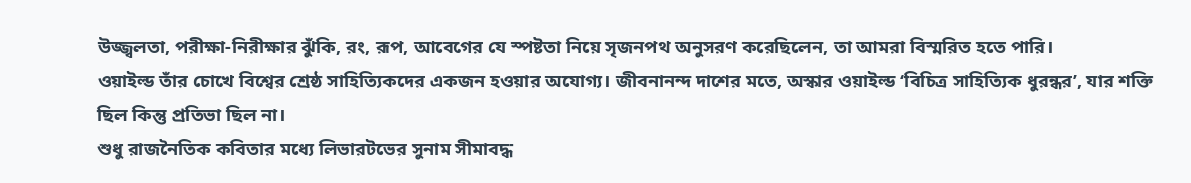উজ্জ্বলতা, পরীক্ষা-নিরীক্ষার ঝুঁকি, রং, রূপ, আবেগের যে স্পষ্টতা নিয়ে সৃজনপথ অনুসরণ করেছিলেন, তা আমরা বিস্মরিত হতে পারি।
ওয়াইল্ড তাঁর চোখে বিশ্বের শ্রেষ্ঠ সাহিত্যিকদের একজন হওয়ার অযোগ্য। জীবনানন্দ দাশের মতে, অস্কার ওয়াইল্ড ‘বিচিত্র সাহিত্যিক ধুরন্ধর’, যার শক্তি ছিল কিন্তু প্রতিভা ছিল না।
শুধু রাজনৈতিক কবিতার মধ্যে লিভারটভের সুনাম সীমাবদ্ধ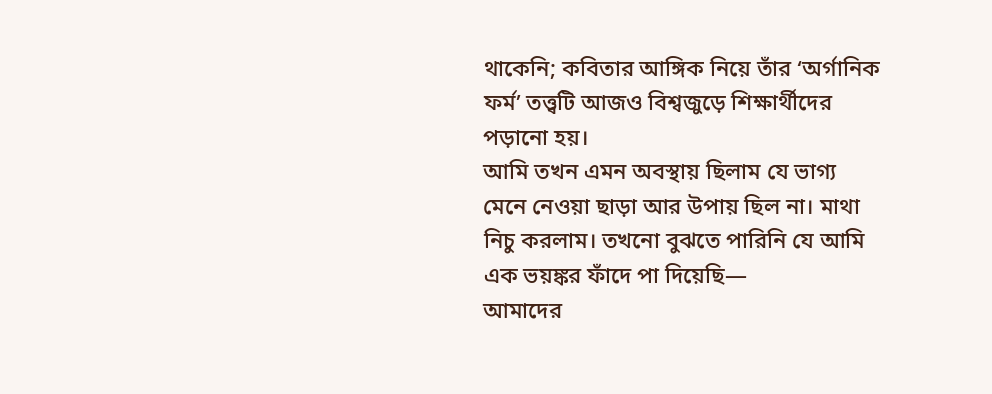থাকেনি; কবিতার আঙ্গিক নিয়ে তাঁর ‘অর্গানিক ফর্ম’ তত্ত্বটি আজও বিশ্বজুড়ে শিক্ষার্থীদের পড়ানো হয়।
আমি তখন এমন অবস্থায় ছিলাম যে ভাগ্য মেনে নেওয়া ছাড়া আর উপায় ছিল না। মাথা নিচু করলাম। তখনো বুঝতে পারিনি যে আমি এক ভয়ঙ্কর ফাঁদে পা দিয়েছি—
আমাদের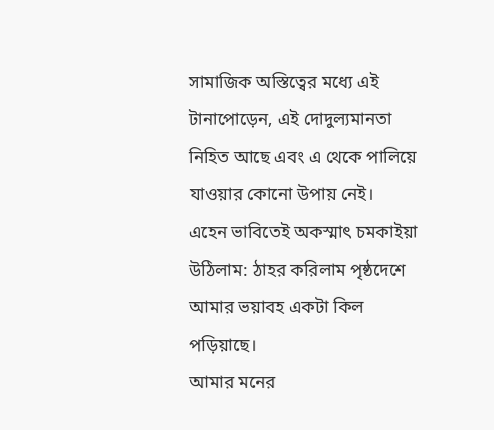সামাজিক অস্তিত্বের মধ্যে এই টানাপোড়েন, এই দোদুল্যমানতা নিহিত আছে এবং এ থেকে পালিয়ে যাওয়ার কোনো উপায় নেই।
এহেন ভাবিতেই অকস্মাৎ চমকাইয়া উঠিলাম: ঠাহর করিলাম পৃষ্ঠদেশে আমার ভয়াবহ একটা কিল পড়িয়াছে।
আমার মনের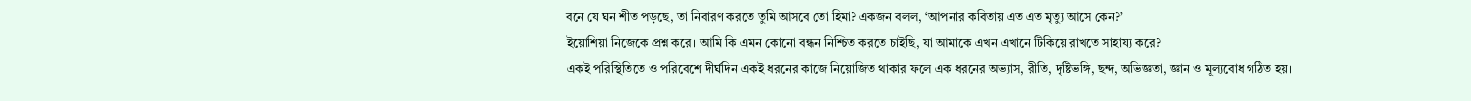বনে যে ঘন শীত পড়ছে, তা নিবারণ করতে তুমি আসবে তো হিমা? একজন বলল, ‘আপনার কবিতায় এত এত মৃত্যু আসে কেন?’
ইয়োশিয়া নিজেকে প্রশ্ন করে। আমি কি এমন কোনো বন্ধন নিশ্চিত করতে চাইছি, যা আমাকে এখন এখানে টিকিয়ে রাখতে সাহায্য করে?
একই পরিস্থিতিতে ও পরিবেশে দীর্ঘদিন একই ধরনের কাজে নিয়োজিত থাকার ফলে এক ধরনের অভ্যাস, রীতি, দৃষ্টিভঙ্গি, ছন্দ, অভিজ্ঞতা, জ্ঞান ও মূল্যবোধ গঠিত হয়।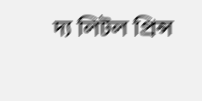দ্য লিটল প্রিন্স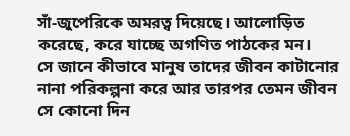সাঁ-জুপেরিকে অমরত্ব দিয়েছে। আলোড়িত করেছে, করে যাচ্ছে অগণিত পাঠকের মন।
সে জানে কীভাবে মানুষ তাদের জীবন কাটানোর নানা পরিকল্পনা করে আর তারপর তেমন জীবন সে কোনো দিন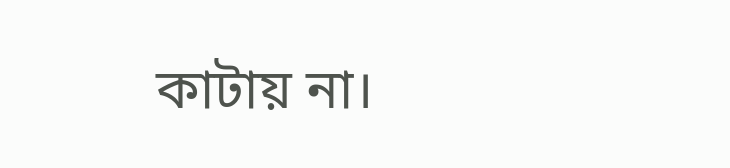কাটায় না।